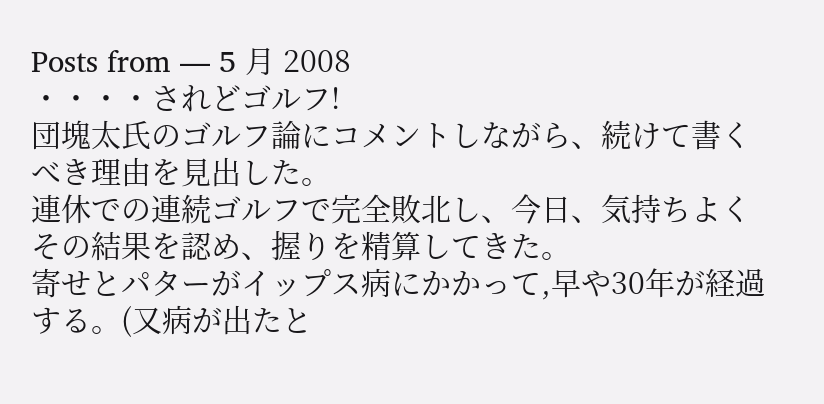Posts from — 5 月 2008
・・・・されどゴルフ!
団塊太氏のゴルフ論にコメントしながら、続けて書くべき理由を見出した。
連休での連続ゴルフで完全敗北し、今日、気持ちよくその結果を認め、握りを精算してきた。
寄せとパターがイップス病にかかって,早や30年が経過する。(又病が出たと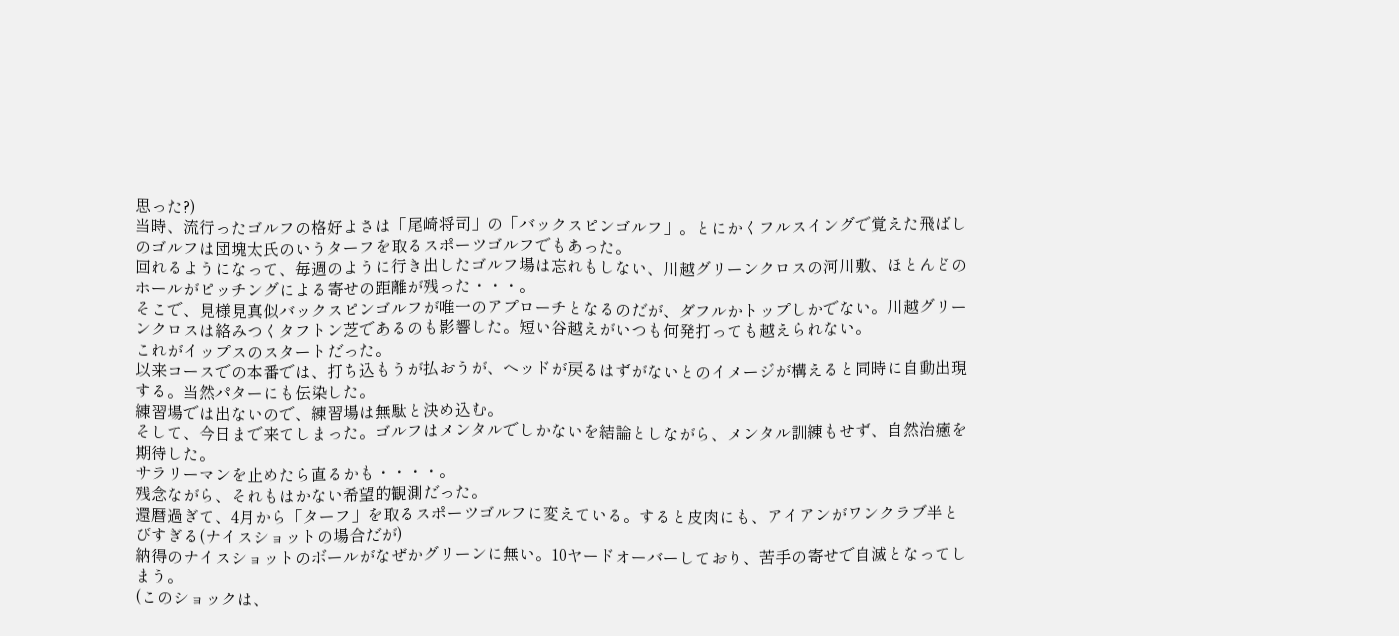思った?)
当時、流行ったゴルフの格好よさは「尾崎将司」の「バックスピンゴルフ」。とにかくフルスイングで覚えた飛ばしのゴルフは団塊太氏のいうターフを取るスポーツゴルフでもあった。
回れるようになって、毎週のように行き出したゴルフ場は忘れもしない、川越グリーンクロスの河川敷、ほとんどのホールがピッチングによる寄せの距離が残った・・・。
そこで、見様見真似バックスピンゴルフが唯一のアプローチとなるのだが、ダフルかトップしかでない。川越グリーンクロスは絡みつくタフトン芝であるのも影響した。短い谷越えがいつも何発打っても越えられない。
これがイップスのスタートだった。
以来コースでの本番では、打ち込もうが払おうが、ヘッドが戻るはずがないとのイメージが構えると同時に自動出現する。当然パターにも伝染した。
練習場では出ないので、練習場は無駄と決め込む。
そして、今日まで来てしまった。ゴルフはメンタルでしかないを結論としながら、メンタル訓練もせず、自然治癒を期待した。
サラリーマンを止めたら直るかも・・・・。
残念ながら、それもはかない希望的観測だった。
還暦過ぎて、4月から「ターフ」を取るスポーツゴルフに変えている。すると皮肉にも、アイアンがワンクラブ半とびすぎる(ナイスショットの場合だが)
納得のナイスショットのボールがなぜかグリーンに無い。10ヤードオーバーしており、苦手の寄せで自滅となってしまう。
(このショックは、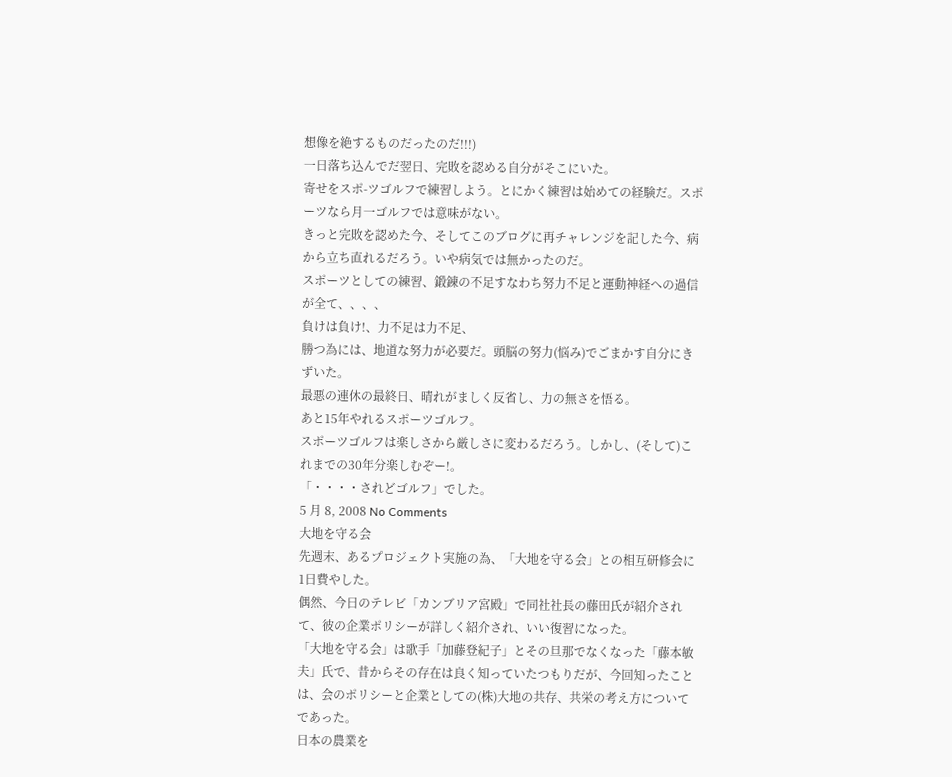想像を絶するものだったのだ!!!)
一日落ち込んでだ翌日、完敗を認める自分がそこにいた。
寄せをスポ-ツゴルフで練習しよう。とにかく練習は始めての経験だ。スポーツなら月一ゴルフでは意味がない。
きっと完敗を認めた今、そしてこのブログに再チャレンジを記した今、病から立ち直れるだろう。いや病気では無かったのだ。
スポーツとしての練習、鍛錬の不足すなわち努力不足と運動神経への過信が全て、、、、
負けは負け!、力不足は力不足、
勝つ為には、地道な努力が必要だ。頭脳の努力(悩み)でごまかす自分にきずいた。
最悪の連休の最終日、晴れがましく反省し、力の無さを悟る。
あと15年やれるスポーツゴルフ。
スポーツゴルフは楽しさから厳しさに変わるだろう。しかし、(そして)これまでの30年分楽しむぞー!。
「・・・・されどゴルフ」でした。
5 月 8, 2008 No Comments
大地を守る会
先週末、あるプロジェクト実施の為、「大地を守る会」との相互研修会に1日費やした。
偶然、今日のテレビ「カンブリア宮殿」で同社社長の藤田氏が紹介されて、彼の企業ポリシーが詳しく紹介され、いい復習になった。
「大地を守る会」は歌手「加藤登紀子」とその旦那でなくなった「藤本敏夫」氏で、昔からその存在は良く知っていたつもりだが、今回知ったことは、会のポリシーと企業としての(株)大地の共存、共栄の考え方についてであった。
日本の農業を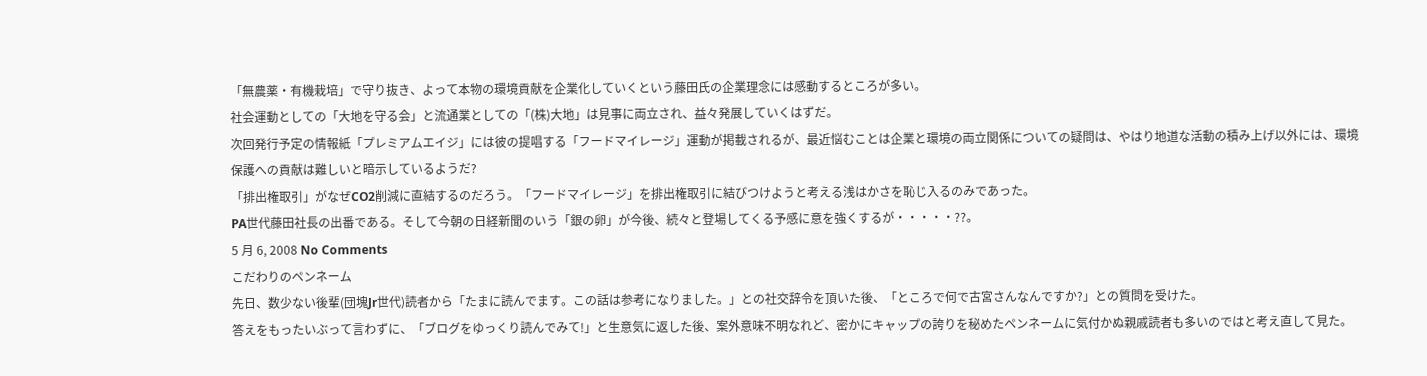「無農薬・有機栽培」で守り抜き、よって本物の環境貢献を企業化していくという藤田氏の企業理念には感動するところが多い。
社会運動としての「大地を守る会」と流通業としての「(株)大地」は見事に両立され、益々発展していくはずだ。
次回発行予定の情報紙「プレミアムエイジ」には彼の提唱する「フードマイレージ」運動が掲載されるが、最近悩むことは企業と環境の両立関係についての疑問は、やはり地道な活動の積み上げ以外には、環境保護への貢献は難しいと暗示しているようだ?
「排出権取引」がなぜCO2削減に直結するのだろう。「フードマイレージ」を排出権取引に結びつけようと考える浅はかさを恥じ入るのみであった。
PA世代藤田社長の出番である。そして今朝の日経新聞のいう「銀の卵」が今後、続々と登場してくる予感に意を強くするが・・・・・??。
5 月 6, 2008 No Comments
こだわりのペンネーム
先日、数少ない後輩(団塊Jr世代)読者から「たまに読んでます。この話は参考になりました。」との社交辞令を頂いた後、「ところで何で古宮さんなんですか?」との質問を受けた。
答えをもったいぶって言わずに、「ブログをゆっくり読んでみて!」と生意気に返した後、案外意味不明なれど、密かにキャップの誇りを秘めたペンネームに気付かぬ親戚読者も多いのではと考え直して見た。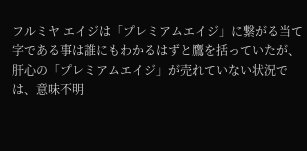フルミヤ エイジは「プレミアムエイジ」に繋がる当て字である事は誰にもわかるはずと鷹を括っていたが、肝心の「プレミアムエイジ」が売れていない状況では、意味不明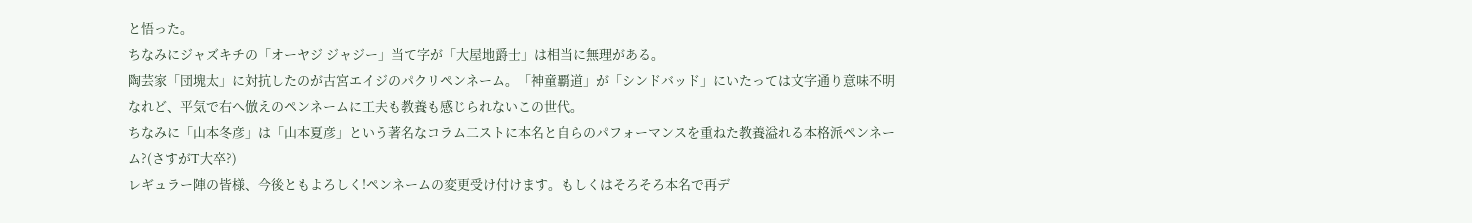と悟った。
ちなみにジャズキチの「オーヤジ ジャジー」当て字が「大屋地爵士」は相当に無理がある。
陶芸家「団塊太」に対抗したのが古宮エイジのパクリペンネーム。「神童覇道」が「シンドバッド」にいたっては文字通り意味不明なれど、平気で右へ倣えのペンネームに工夫も教養も感じられないこの世代。
ちなみに「山本冬彦」は「山本夏彦」という著名なコラム二ストに本名と自らのパフォーマンスを重ねた教養溢れる本格派ペンネーム?(さすがT大卒?)
レギュラー陣の皆様、今後ともよろしく!ペンネームの変更受け付けます。もしくはそろそろ本名で再デ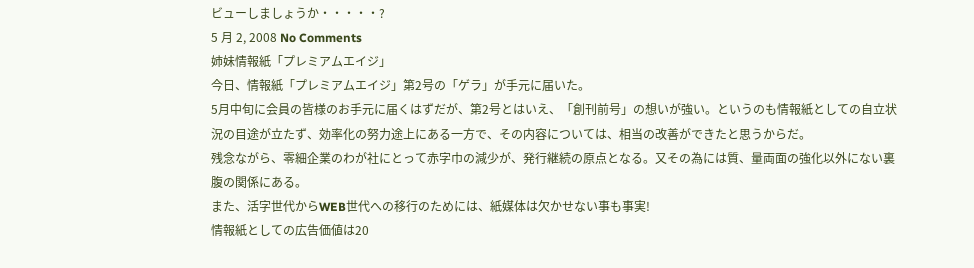ビューしましょうか・・・・・?
5 月 2, 2008 No Comments
姉妹情報紙「プレミアムエイジ」
今日、情報紙「プレミアムエイジ」第2号の「ゲラ」が手元に届いた。
5月中旬に会員の皆様のお手元に届くはずだが、第2号とはいえ、「創刊前号」の想いが強い。というのも情報紙としての自立状況の目途が立たず、効率化の努力途上にある一方で、その内容については、相当の改善ができたと思うからだ。
残念ながら、零細企業のわが社にとって赤字巾の減少が、発行継続の原点となる。又その為には質、量両面の強化以外にない裏腹の関係にある。
また、活字世代からWEB世代への移行のためには、紙媒体は欠かせない事も事実!
情報紙としての広告価値は20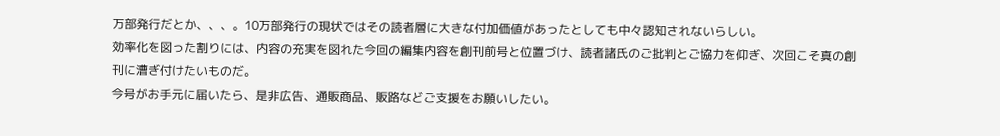万部発行だとか、、、。10万部発行の現状ではその読者層に大きな付加価値があったとしても中々認知されないらしい。
効率化を図った割りには、内容の充実を図れた今回の編集内容を創刊前号と位置づけ、読者諸氏のご批判とご協力を仰ぎ、次回こそ真の創刊に漕ぎ付けたいものだ。
今号がお手元に届いたら、是非広告、通販商品、販路などご支援をお願いしたい。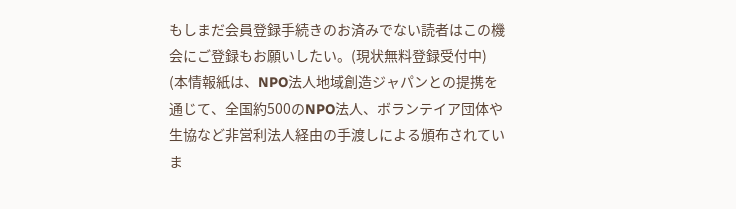もしまだ会員登録手続きのお済みでない読者はこの機会にご登録もお願いしたい。(現状無料登録受付中)
(本情報紙は、NPO法人地域創造ジャパンとの提携を通じて、全国約500のNPO法人、ボランテイア団体や生協など非営利法人経由の手渡しによる頒布されていま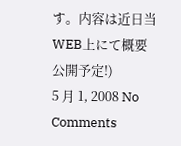す。内容は近日当WEB上にて概要公開予定!)
5 月 1, 2008 No Comments